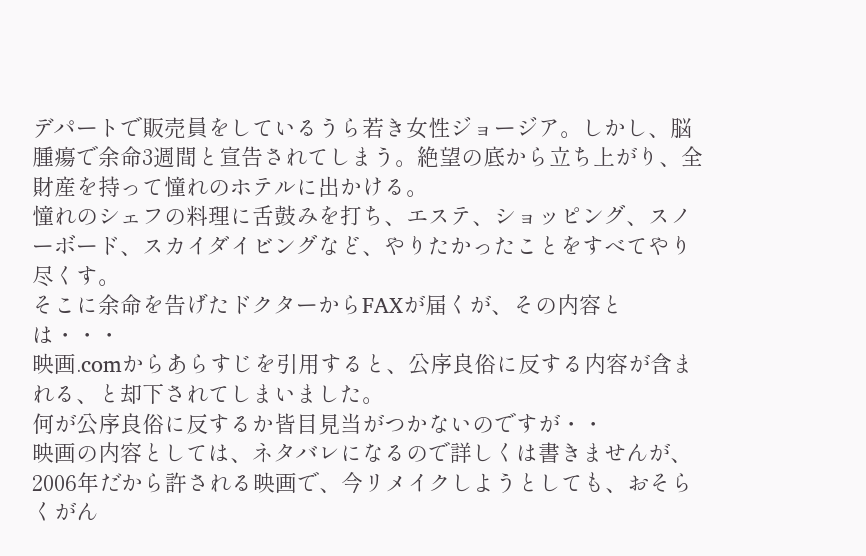デパートで販売員をしているうら若き女性ジョージア。しかし、脳腫瘍で余命3週間と宣告されてしまう。絶望の底から立ち上がり、全財産を持って憧れのホテルに出かける。
憧れのシェフの料理に舌鼓みを打ち、エステ、ショッピング、スノーボード、スカイダイビングなど、やりたかったことをすべてやり尽くす。
そこに余命を告げたドクターからFAXが届くが、その内容とは・・・
映画.comからあらすじを引用すると、公序良俗に反する内容が含まれる、と却下されてしまいました。
何が公序良俗に反するか皆目見当がつかないのですが・・
映画の内容としては、ネタバレになるので詳しくは書きませんが、2006年だから許される映画で、今リメイクしようとしても、おそらくがん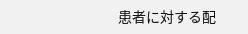患者に対する配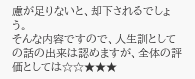慮が足りないと、却下されるでしょう。
そんな内容ですので、人生訓としての話の出来は認めますが、全体の評価としては☆☆★★★